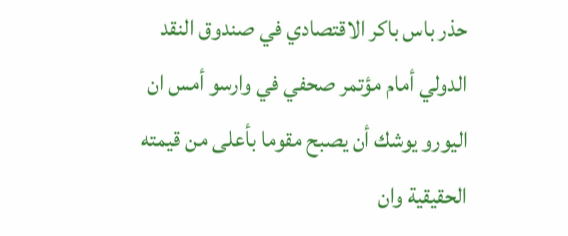حذر باس باكر الاقتصادي في صندوق النقد الدولي أمام مؤتمر صحفي في وارسو أمس ان اليورو يوشك أن يصبح مقوما بأعلى من قيمته الحقيقية وان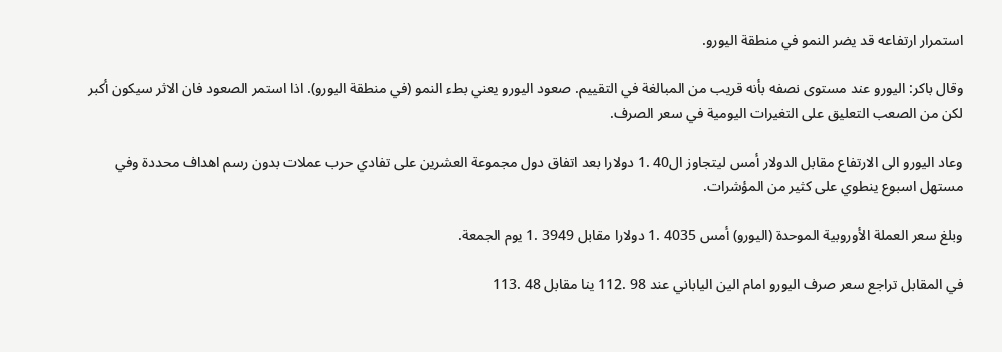استمرار ارتفاعه قد يضر النمو في منطقة اليورو.

وقال باكر: اليورو عند مستوى نصفه بأنه قريب من المبالغة في التقييم. صعود اليورو يعني بطء النمو (في منطقة اليورو). اذا استمر الصعود فان الاثر سيكون أكبر لكن من الصعب التعليق على التغيرات اليومية في سعر الصرف.

وعاد اليورو الى الارتفاع مقابل الدولار أمس ليتجاوز ال40 .1 دولارا بعد اتفاق دول مجموعة العشرين على تفادي حرب عملات بدون رسم اهداف محددة وفي مستهل اسبوع ينطوي على كثير من المؤشرات.

وبلغ سعر العملة الأوروبية الموحدة (اليورو) أمس 4035 .1 دولارا مقابل 3949 .1 يوم الجمعة.

في المقابل تراجع سعر صرف اليورو امام الين الياباني عند 98 .112 ينا مقابل 48 .113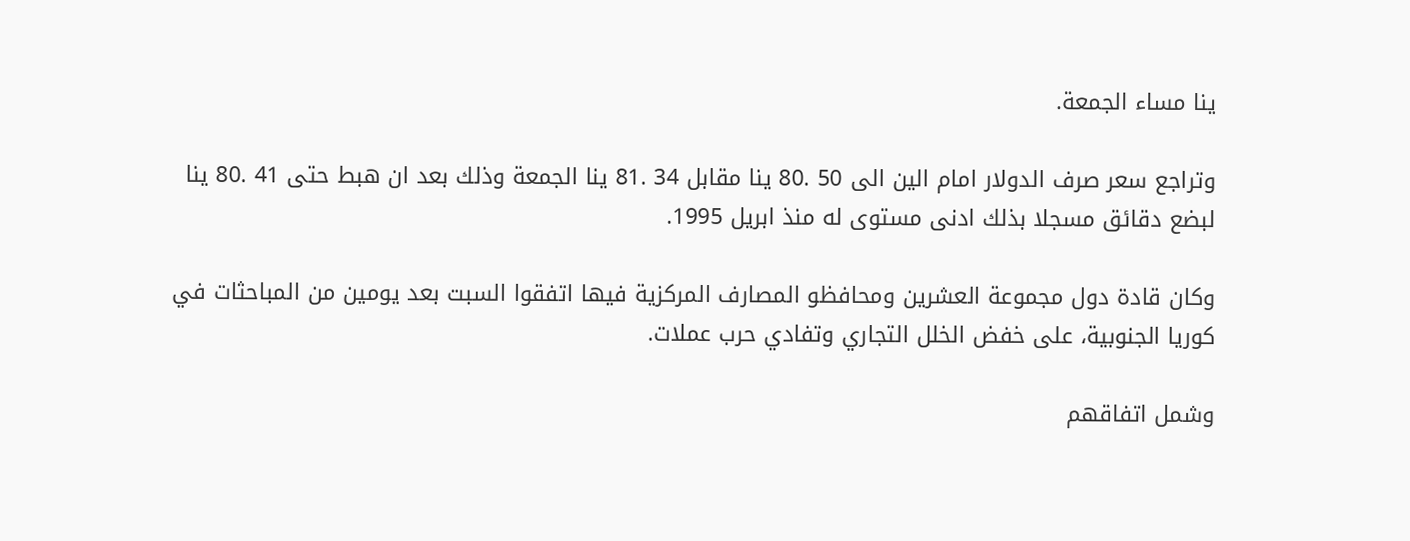ينا مساء الجمعة.

وتراجع سعر صرف الدولار امام الين الى 50 .80 ينا مقابل 34 .81 ينا الجمعة وذلك بعد ان هبط حتى 41 .80 ينا لبضع دقائق مسجلا بذلك ادنى مستوى له منذ ابريل 1995.

وكان قادة دول مجموعة العشرين ومحافظو المصارف المركزية فيها اتفقوا السبت بعد يومين من المباحثات في كوريا الجنوبية، على خفض الخلل التجاري وتفادي حرب عملات.

وشمل اتفاقهم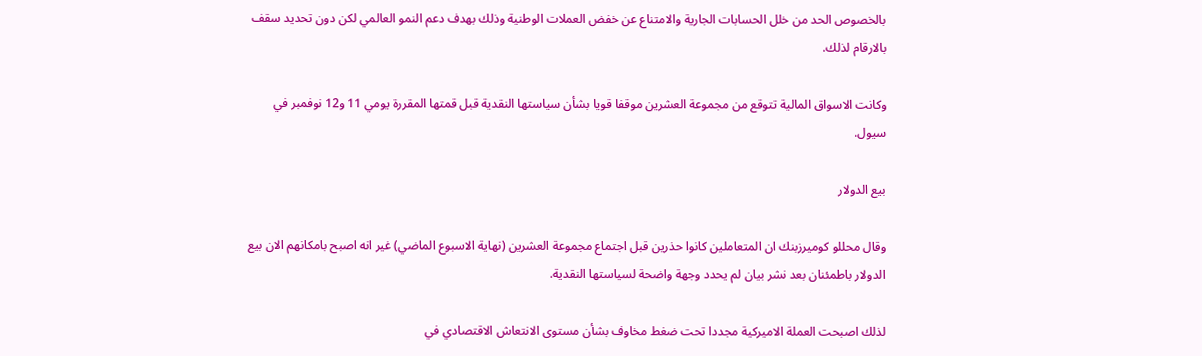بالخصوص الحد من خلل الحسابات الجارية والامتناع عن خفض العملات الوطنية وذلك بهدف دعم النمو العالمي لكن دون تحديد سقف بالارقام لذلك.

وكانت الاسواق المالية تتوقع من مجموعة العشرين موقفا قويا بشأن سياستها النقدية قبل قمتها المقررة يومي 11 و12 نوفمبر في سيول.

بيع الدولار

وقال محللو كوميرزبنك ان المتعاملين كانوا حذرين قبل اجتماع مجموعة العشرين (نهاية الاسبوع الماضي) غير انه اصبح بامكانهم الان بيع الدولار باطمئنان بعد نشر بيان لم يحدد وجهة واضحة لسياستها النقدية.

لذلك اصبحت العملة الاميركية مجددا تحت ضغط مخاوف بشأن مستوى الانتعاش الاقتصادي في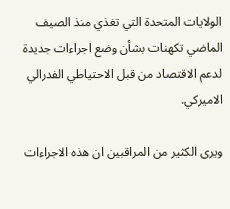الولايات المتحدة التي تغذي منذ الصيف الماضي تكهنات بشأن وضع اجراءات جديدة لدعم الاقتصاد من قبل الاحتياطي الفدرالي الاميركي.

ويرى الكثير من المراقبين ان هذه الاجراءات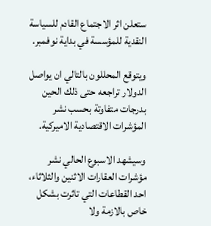ستعلن اثر الاجتماع القادم للسياسة النقدية للمؤسسة في بداية نوفمبر.

ويتوقع المحللون بالتالي ان يواصل الدولار تراجعه حتى ذلك الحين بدرجات متفاوتة بحسب نشر المؤشرات الاقتصادية الاميركية.

وسيشهد الاسبوع الحالي نشر مؤشرات العقارات الاثنين والثلاثاء، احد القطاعات التي تاثرت بشكل خاص بالازمة ولا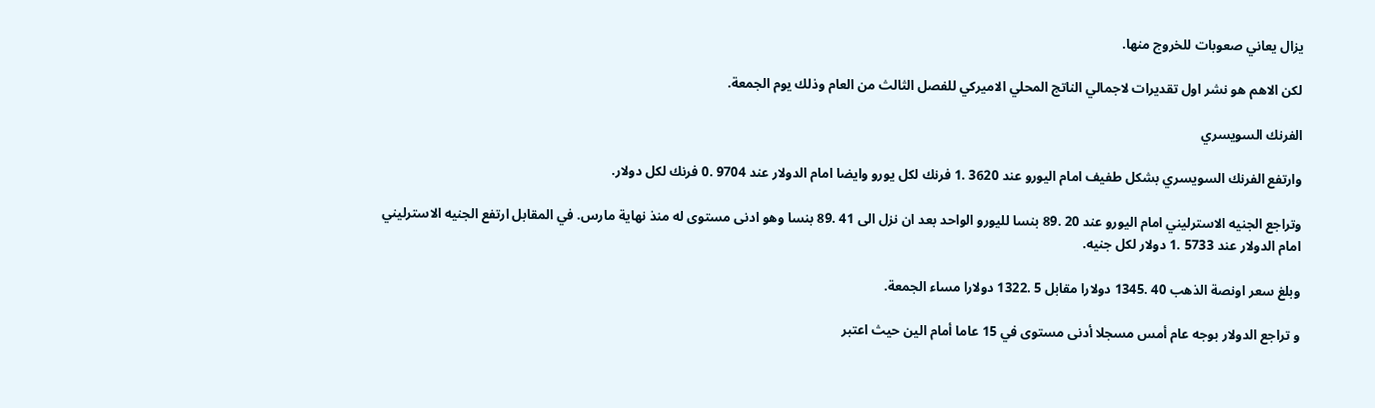يزال يعاني صعوبات للخروج منها.

لكن الاهم هو نشر اول تقديرات لاجمالي الناتج المحلي الاميركي للفصل الثالث من العام وذلك يوم الجمعة.

الفرنك السويسري

وارتفع الفرنك السويسري بشكل طفيف امام اليورو عند 3620 .1 فرنك لكل يورو وايضا امام الدولار عند 9704 .0 فرنك لكل دولار.

وتراجع الجنيه الاسترليني امام اليورو عند 20 .89 بنسا لليورو الواحد بعد ان نزل الى 41 .89 بنسا وهو ادنى مستوى له منذ نهاية مارس. في المقابل ارتفع الجنيه الاسترليني امام الدولار عند 5733 .1 دولار لكل جنيه.

وبلغ سعر اونصة الذهب 40 .1345 دولارا مقابل 5 .1322 دولارا مساء الجمعة.

و تراجع الدولار بوجه عام أمس مسجلا أدنى مستوى في 15 عاما أمام الين حيث اعتبر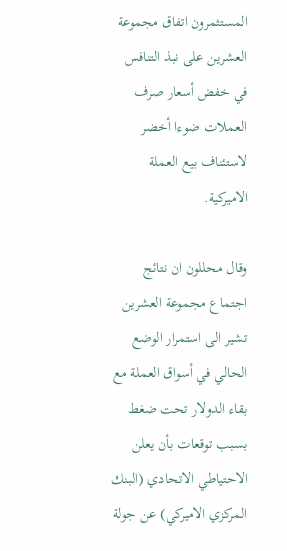المستثمرون اتفاق مجموعة العشرين على نبذ التنافس في خفض أسعار صرف العملات ضوءا أخضر لاستئناف بيع العملة الاميركية.

وقال محللون ان نتائج اجتماع مجموعة العشرين تشير الى استمرار الوضع الحالي في أسواق العملة مع بقاء الدولار تحت ضغط بسبب توقعات بأن يعلن الاحتياطي الاتحادي (البنك المركزي الاميركي) عن جولة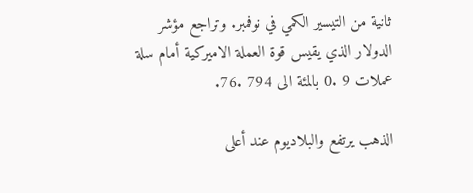ثانية من التيسير الكمي في نوفمبر. وتراجع مؤشر الدولار الذي يقيس قوة العملة الاميركية أمام سلة عملات 9 .0 بالمئة الى 794 .76.

الذهب يرتفع والبلاديوم عند أعلى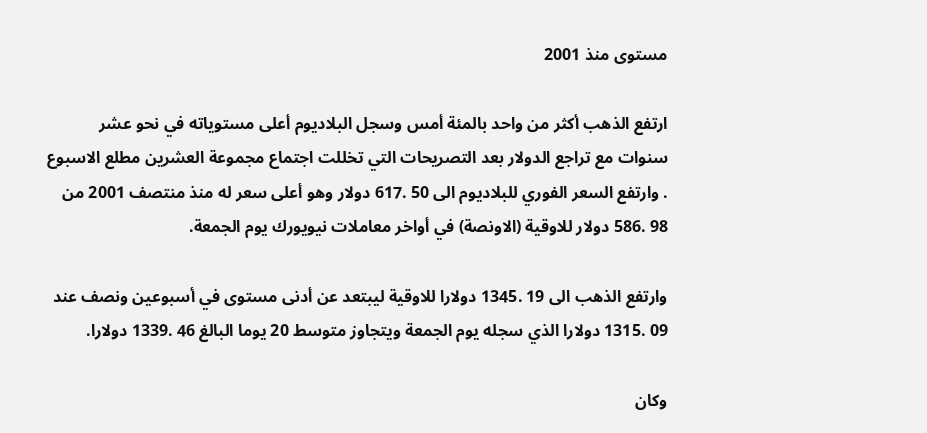مستوى منذ 2001

ارتفع الذهب أكثر من واحد بالمئة أمس وسجل البلاديوم أعلى مستوياته في نحو عشر سنوات مع تراجع الدولار بعد التصريحات التي تخللت اجتماع مجموعة العشرين مطلع الاسبوع . وارتفع السعر الفوري للبلاديوم الى 50 .617 دولار وهو أعلى سعر له منذ منتصف 2001 من 98 .586 دولار للاوقية (الاونصة) في أواخر معاملات نيويورك يوم الجمعة.

وارتفع الذهب الى 19 .1345 دولارا للاوقية ليبتعد عن أدنى مستوى في أسبوعين ونصف عند 09 .1315 دولارا الذي سجله يوم الجمعة ويتجاوز متوسط 20 يوما البالغ 46 .1339 دولارا.

وكان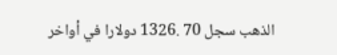الذهب سجل 70 .1326 دولارا في أواخر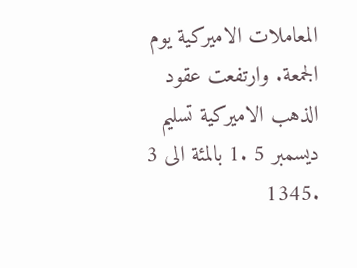المعاملات الاميركية يوم الجمعة. وارتفعت عقود الذهب الاميركية تسليم ديسمبر 5 .1 بالمئة الى 3 .1345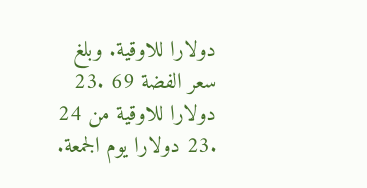دولارا للاوقية. وبلغ سعر الفضة 69 .23 دولارا للاوقية من 24 .23 دولارا يوم الجمعة.